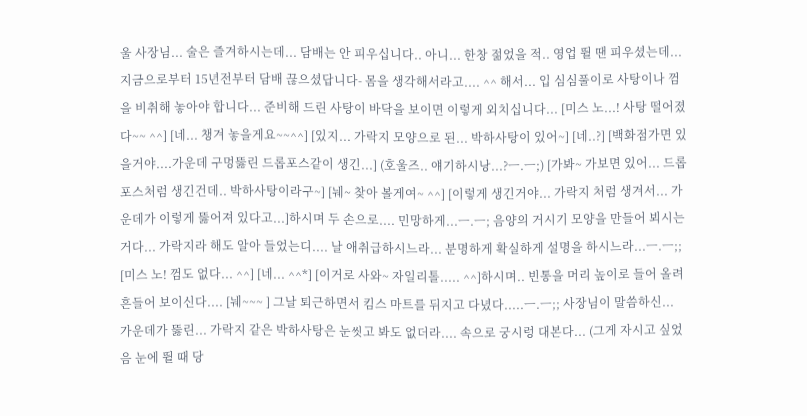울 사장님... 술은 즐겨하시는데... 담배는 안 피우십니다.. 아니... 한창 젊었을 적.. 영업 뛸 땐 피우셨는데... 지금으로부터 15년전부터 담배 끊으셨답니다- 몸을 생각해서라고.... ^^ 해서... 입 심심풀이로 사탕이나 껌을 비취해 놓아야 합니다... 준비해 드린 사탕이 바닥을 보이면 이렇게 외치십니다... [미스 노...! 사탕 떨어졌다~~ ^^] [네... 챙겨 놓을게요~~^^] [있지... 가락지 모양으로 된... 박하사탕이 있어~] [네..?] [백화점가면 있을거야....가운데 구멍뚫린 드롭포스같이 생긴...] (호울즈.. 얘기하시낭...?ㅡ.ㅡ;) [가봐~ 가보면 있어... 드롭포스처럼 생긴건데.. 박하사탕이라구~] [눼~ 찾아 볼게여~ ^^] [이렇게 생긴거야... 가락지 처럼 생겨서... 가운데가 이렇게 뚫어져 있다고...]하시며 두 손으로.... 민망하게...ㅡ.ㅡ; 음양의 거시기 모양을 만들어 뵈시는 거다... 가락지라 해도 알아 들었는디.... 날 애취급하시느라... 분명하게 확실하게 설명을 하시느라...ㅡ.ㅡ;; [미스 노! 껌도 없다... ^^] [네... ^^*] [이거로 사와~ 자일리톨..... ^^]하시며.. 빈통을 머리 높이로 들어 올려 흔들어 보이신다.... [눼~~~ ] 그날 퇴근하면서 킴스 마트를 뒤지고 다녔다.....ㅡ.ㅡ;; 사장님이 말씀하신... 가운데가 뚫린... 가락지 같은 박하사탕은 눈씻고 봐도 없더라.... 속으로 궁시렁 대본다... (그게 자시고 싶었음 눈에 뛸 때 당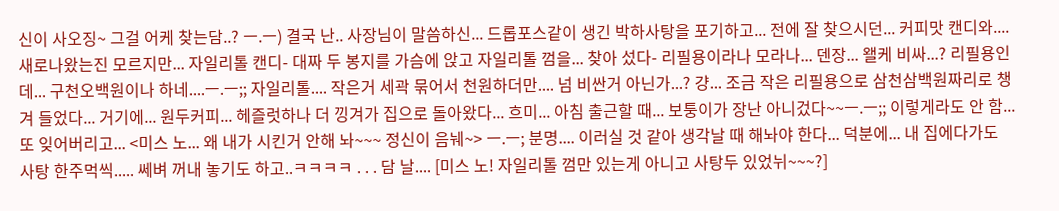신이 사오징~ 그걸 어케 찾는담..? ㅡ.ㅡ) 결국 난.. 사장님이 말씀하신... 드롭포스같이 생긴 박하사탕을 포기하고... 전에 잘 찾으시던... 커피맛 캔디와.... 새로나왔는진 모르지만... 자일리톨 캔디- 대짜 두 봉지를 가슴에 앉고 자일리톨 껌을... 찾아 섰다- 리필용이라나 모라나... 덴장... 왤케 비싸...? 리필용인데... 구천오백원이나 하네....ㅡ.ㅡ;; 자일리톨.... 작은거 세곽 묶어서 천원하더만.... 넘 비싼거 아닌가...? 걍... 조금 작은 리필용으로 삼천삼백원짜리로 챙겨 들었다... 거기에... 원두커피... 헤즐럿하나 더 낑겨가 집으로 돌아왔다... 흐미... 아침 출근할 때... 보퉁이가 장난 아니겄다~~ㅡ.ㅡ;; 이렇게라도 안 함... 또 잊어버리고... <미스 노... 왜 내가 시킨거 안해 놔~~~ 정신이 음눼~> ㅡ.ㅡ; 분명.... 이러실 것 같아 생각날 때 해놔야 한다... 덕분에... 내 집에다가도 사탕 한주먹씩..... 쎄벼 꺼내 놓기도 하고..ㅋㅋㅋㅋ . . . 담 날.... [미스 노! 자일리톨 껌만 있는게 아니고 사탕두 있었뉘~~~?]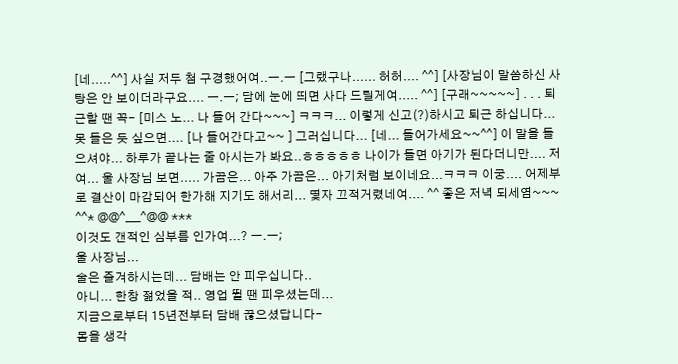[네.....^^] 사실 저두 첨 구경했어여..ㅡ.ㅡ [그랬구나...... 허허.... ^^] [사장님이 말씀하신 사탕은 안 보이더라구요.... ㅡ.ㅡ; 담에 눈에 띄면 사다 드릴게여..... ^^] [구래~~~~~] . . . 퇴근할 땐 꼭- [미스 노... 나 들어 간다~~~] ㅋㅋㅋ... 이렇게 신고(?)하시고 퇴근 하십니다... 못 들은 듯 싶으면.... [나 들어간다고~~ ] 그러십니다... [네... 들어가세요~~^^] 이 말을 들으셔야... 하루가 끝나는 줄 아시는가 봐요..ㅎㅎㅎㅎㅎ 나이가 들면 아기가 된다더니만.... 저여... 울 사장님 보면..... 가끔은... 아주 가끔은... 아기처럼 보이네요...ㅋㅋㅋ 이궁.... 어제부로 결산이 마감되어 한가해 지기도 해서리... 몇자 끄적거렸네여.... ^^ 좋은 저녁 되세염~~~ ^^* @@^___^@@ ***
이것도 갠적인 심부름 인가여...? ㅡ.ㅡ;
울 사장님...
술은 즐겨하시는데... 담배는 안 피우십니다..
아니... 한창 젊었을 적.. 영업 뛸 땐 피우셨는데...
지금으로부터 15년전부터 담배 끊으셨답니다-
몸을 생각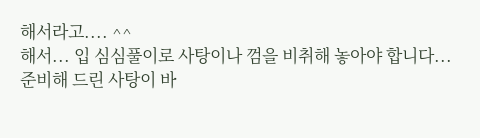해서라고.... ^^
해서... 입 심심풀이로 사탕이나 껌을 비취해 놓아야 합니다...
준비해 드린 사탕이 바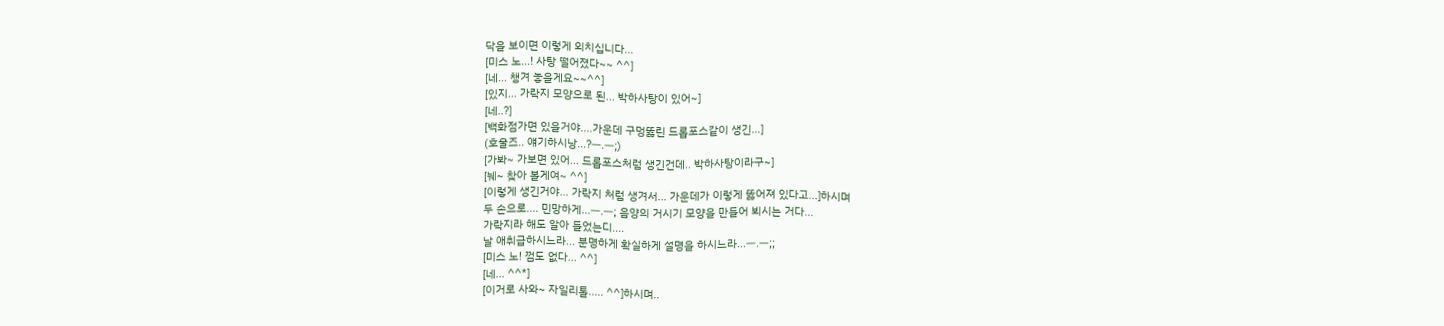닥을 보이면 이렇게 외치십니다...
[미스 노...! 사탕 떨어졌다~~ ^^]
[네... 챙겨 놓을게요~~^^]
[있지... 가락지 모양으로 된... 박하사탕이 있어~]
[네..?]
[백화점가면 있을거야....가운데 구멍뚫린 드롭포스같이 생긴...]
(호울즈.. 얘기하시낭...?ㅡ.ㅡ;)
[가봐~ 가보면 있어... 드롭포스처럼 생긴건데.. 박하사탕이라구~]
[눼~ 찾아 볼게여~ ^^]
[이렇게 생긴거야... 가락지 처럼 생겨서... 가운데가 이렇게 뚫어져 있다고...]하시며
두 손으로.... 민망하게...ㅡ.ㅡ; 음양의 거시기 모양을 만들어 뵈시는 거다...
가락지라 해도 알아 들었는디....
날 애취급하시느라... 분명하게 확실하게 설명을 하시느라...ㅡ.ㅡ;;
[미스 노! 껌도 없다... ^^]
[네... ^^*]
[이거로 사와~ 자일리톨..... ^^]하시며..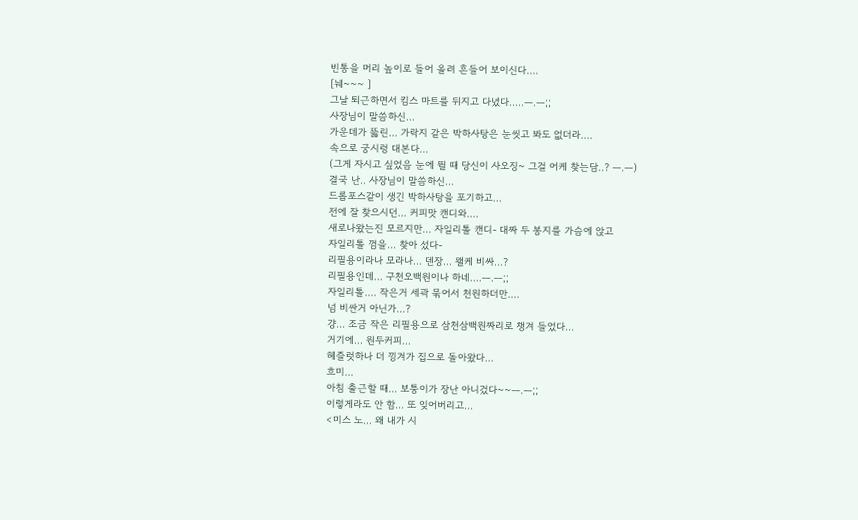빈통을 머리 높이로 들어 올려 흔들어 보이신다....
[눼~~~ ]
그날 퇴근하면서 킴스 마트를 뒤지고 다녔다.....ㅡ.ㅡ;;
사장님이 말씀하신...
가운데가 뚫린... 가락지 같은 박하사탕은 눈씻고 봐도 없더라....
속으로 궁시렁 대본다...
(그게 자시고 싶었음 눈에 뛸 때 당신이 사오징~ 그걸 어케 찾는담..? ㅡ.ㅡ)
결국 난.. 사장님이 말씀하신...
드롭포스같이 생긴 박하사탕을 포기하고...
전에 잘 찾으시던... 커피맛 캔디와....
새로나왔는진 모르지만... 자일리톨 캔디- 대짜 두 봉지를 가슴에 앉고
자일리톨 껌을... 찾아 섰다-
리필용이라나 모라나... 덴장... 왤케 비싸...?
리필용인데... 구천오백원이나 하네....ㅡ.ㅡ;;
자일리톨.... 작은거 세곽 묶어서 천원하더만....
넘 비싼거 아닌가...?
걍... 조금 작은 리필용으로 삼천삼백원짜리로 챙겨 들었다...
거기에... 원두커피...
헤즐럿하나 더 낑겨가 집으로 돌아왔다...
흐미...
아침 출근할 때... 보퉁이가 장난 아니겄다~~ㅡ.ㅡ;;
이렇게라도 안 함... 또 잊어버리고...
<미스 노... 왜 내가 시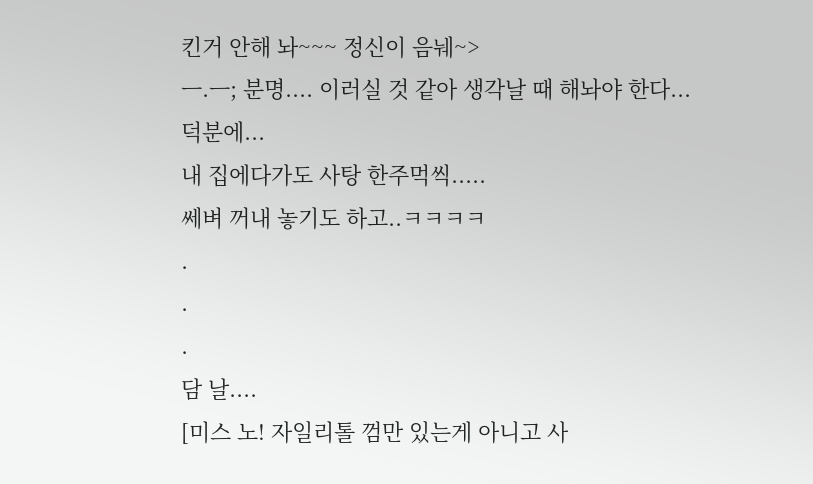킨거 안해 놔~~~ 정신이 음눼~>
ㅡ.ㅡ; 분명.... 이러실 것 같아 생각날 때 해놔야 한다...
덕분에...
내 집에다가도 사탕 한주먹씩.....
쎄벼 꺼내 놓기도 하고..ㅋㅋㅋㅋ
.
.
.
담 날....
[미스 노! 자일리톨 껌만 있는게 아니고 사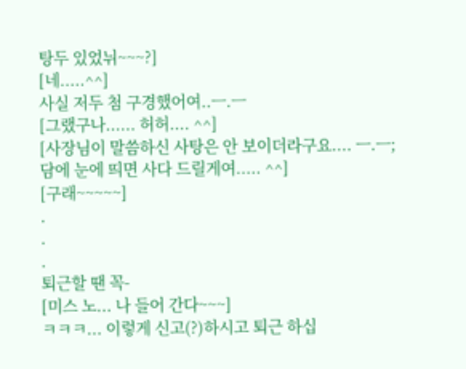탕두 있었뉘~~~?]
[네.....^^]
사실 저두 첨 구경했어여..ㅡ.ㅡ
[그랬구나...... 허허.... ^^]
[사장님이 말씀하신 사탕은 안 보이더라구요.... ㅡ.ㅡ;
담에 눈에 띄면 사다 드릴게여..... ^^]
[구래~~~~~]
.
.
.
퇴근할 땐 꼭-
[미스 노... 나 들어 간다~~~]
ㅋㅋㅋ... 이렇게 신고(?)하시고 퇴근 하십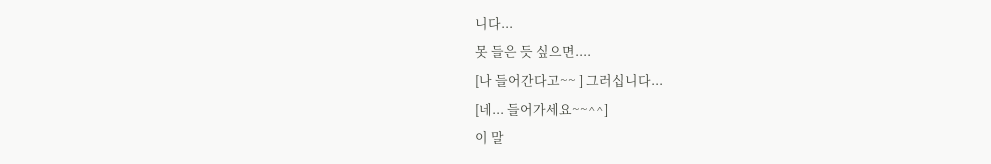니다...
못 들은 듯 싶으면....
[나 들어간다고~~ ] 그러십니다...
[네... 들어가세요~~^^]
이 말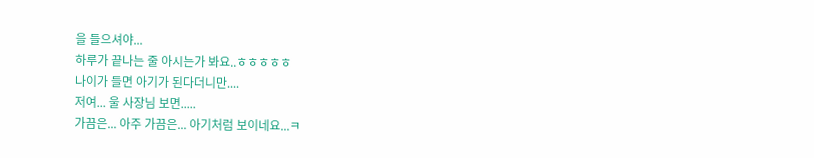을 들으셔야...
하루가 끝나는 줄 아시는가 봐요..ㅎㅎㅎㅎㅎ
나이가 들면 아기가 된다더니만....
저여... 울 사장님 보면.....
가끔은... 아주 가끔은... 아기처럼 보이네요...ㅋ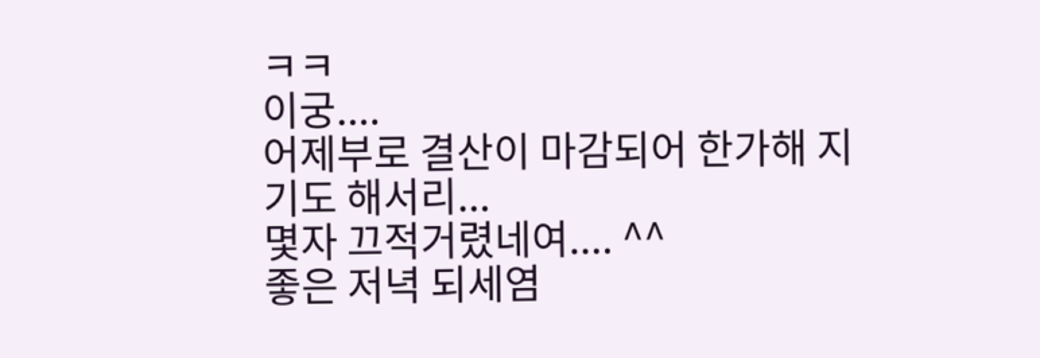ㅋㅋ
이궁....
어제부로 결산이 마감되어 한가해 지기도 해서리...
몇자 끄적거렸네여.... ^^
좋은 저녁 되세염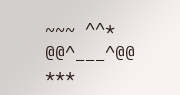~~~ ^^*
@@^___^@@ ***